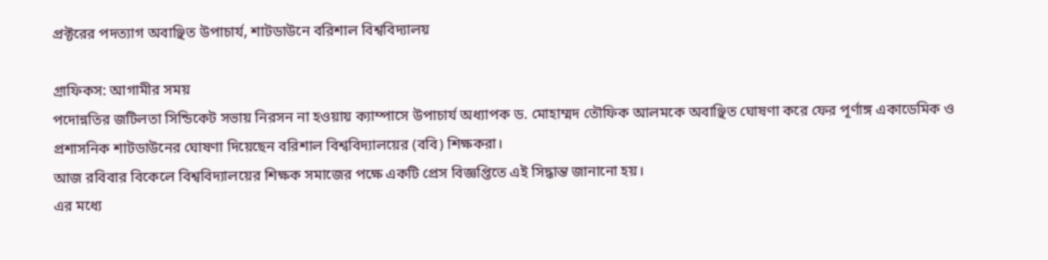প্রক্টরের পদত্যাগ অবাঞ্ছিত উপাচার্য, শাটডাউনে বরিশাল বিশ্ববিদ্যালয়

গ্রাফিকস: আগামীর সময়
পদোন্নতির জটিলতা সিন্ডিকেট সভায় নিরসন না হওয়ায় ক্যাম্পাসে উপাচার্য অধ্যাপক ড. মোহাম্মদ তৌফিক আলমকে অবাঞ্ছিত ঘোষণা করে ফের পূর্ণাঙ্গ একাডেমিক ও প্রশাসনিক শাটডাউনের ঘোষণা দিয়েছেন বরিশাল বিশ্ববিদ্যালয়ের (ববি) শিক্ষকরা।
আজ রবিবার বিকেলে বিশ্ববিদ্যালয়ের শিক্ষক সমাজের পক্ষে একটি প্রেস বিজ্ঞপ্তিতে এই সিদ্ধান্ত জানানো হয়।
এর মধ্যে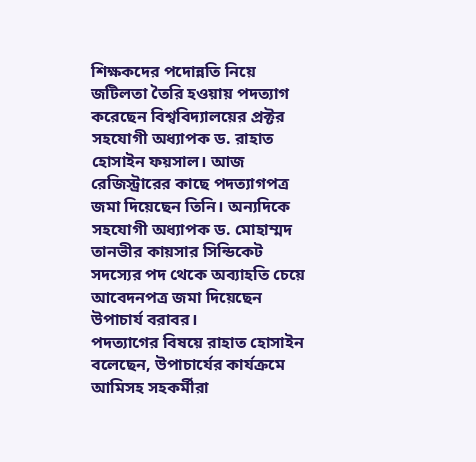শিক্ষকদের পদোন্নতি নিয়ে জটিলতা তৈরি হওয়ায় পদত্যাগ করেছেন বিশ্ববিদ্যালয়ের প্রক্টর সহযোগী অধ্যাপক ড. রাহাত হোসাইন ফয়সাল। আজ রেজিস্ট্রারের কাছে পদত্যাগপত্র জমা দিয়েছেন তিনি। অন্যদিকে সহযোগী অধ্যাপক ড. মোহাম্মদ তানভীর কায়সার সিন্ডিকেট সদস্যের পদ থেকে অব্যাহতি চেয়ে আবেদনপত্র জমা দিয়েছেন উপাচার্য বরাবর।
পদত্যাগের বিষয়ে রাহাত হোসাইন বলেছেন, উপাচার্যের কার্যক্রমে আমিসহ সহকর্মীরা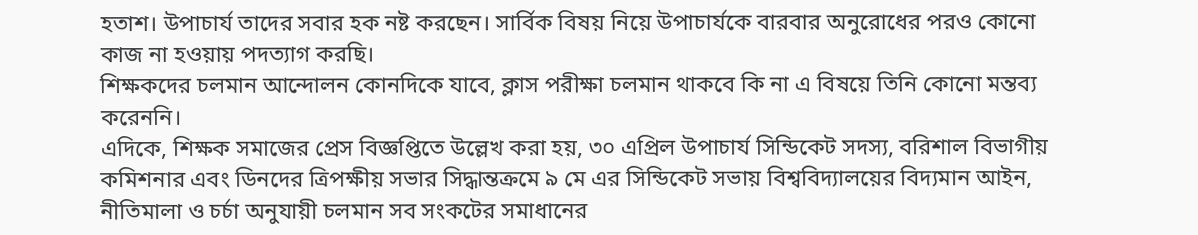হতাশ। উপাচার্য তাদের সবার হক নষ্ট করছেন। সার্বিক বিষয় নিয়ে উপাচার্যকে বারবার অনুরোধের পরও কোনো কাজ না হওয়ায় পদত্যাগ করছি।
শিক্ষকদের চলমান আন্দোলন কোনদিকে যাবে, ক্লাস পরীক্ষা চলমান থাকবে কি না এ বিষয়ে তিনি কোনো মন্তব্য করেননি।
এদিকে, শিক্ষক সমাজের প্রেস বিজ্ঞপ্তিতে উল্লেখ করা হয়, ৩০ এপ্রিল উপাচার্য সিন্ডিকেট সদস্য, বরিশাল বিভাগীয় কমিশনার এবং ডিনদের ত্রিপক্ষীয় সভার সিদ্ধান্তক্রমে ৯ মে এর সিন্ডিকেট সভায় বিশ্ববিদ্যালয়ের বিদ্যমান আইন, নীতিমালা ও চর্চা অনুযায়ী চলমান সব সংকটের সমাধানের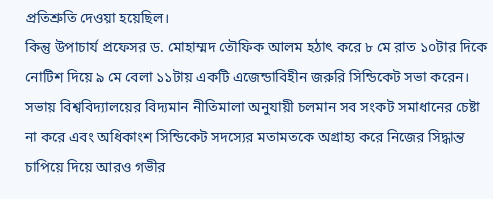প্রতিশ্রুতি দেওয়া হয়েছিল।
কিন্তু উপাচার্য প্রফেসর ড. মোহাম্মদ তৌফিক আলম হঠাৎ করে ৮ মে রাত ১০টার দিকে নোটিশ দিয়ে ৯ মে বেলা ১১টায় একটি এজেন্ডাবিহীন জরুরি সিন্ডিকেট সভা করেন। সভায় বিশ্ববিদ্যালয়ের বিদ্যমান নীতিমালা অনুযায়ী চলমান সব সংকট সমাধানের চেষ্টা না করে এবং অধিকাংশ সিন্ডিকেট সদস্যের মতামতকে অগ্রাহ্য করে নিজের সিদ্ধান্ত চাপিয়ে দিয়ে আরও গভীর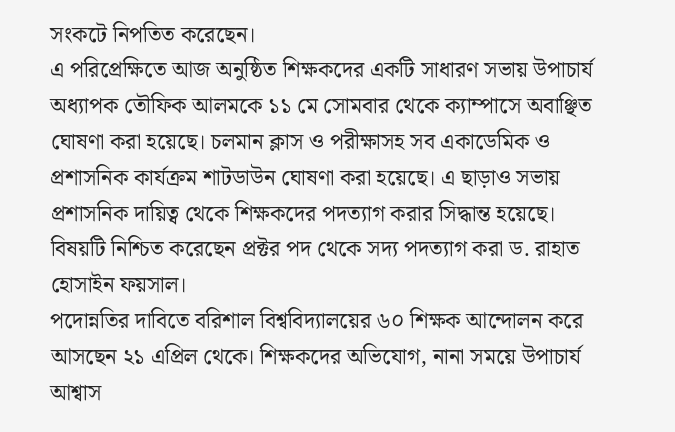সংকটে নিপতিত করেছেন।
এ পরিপ্রেক্ষিতে আজ অনুষ্ঠিত শিক্ষকদের একটি সাধারণ সভায় উপাচার্য অধ্যাপক তৌফিক আলমকে ১১ মে সোমবার থেকে ক্যাম্পাসে অবাঞ্ছিত ঘোষণা করা হয়েছে। চলমান ক্লাস ও পরীক্ষাসহ সব একাডেমিক ও প্রশাসনিক কার্যক্রম শাটডাউন ঘোষণা করা হয়েছে। এ ছাড়াও সভায় প্রশাসনিক দায়িত্ব থেকে শিক্ষকদের পদত্যাগ করার সিদ্ধান্ত হয়েছে।
বিষয়টি নিশ্চিত করেছেন প্রক্টর পদ থেকে সদ্য পদত্যাগ করা ড. রাহাত হোসাইন ফয়সাল।
পদোন্নতির দাবিতে বরিশাল বিশ্ববিদ্যালয়ের ৬০ শিক্ষক আন্দোলন করে আসছেন ২১ এপ্রিল থেকে। শিক্ষকদের অভিযোগ, নানা সময়ে উপাচার্য আশ্বাস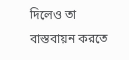দিলেও তা বাস্তবায়ন করতে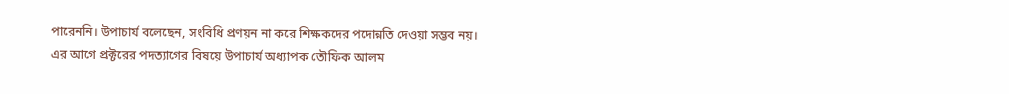পারেননি। উপাচার্য বলেছেন, সংবিধি প্রণয়ন না করে শিক্ষকদের পদোন্নতি দেওয়া সম্ভব নয়।
এর আগে প্রক্টরের পদত্যাগের বিষয়ে উপাচার্য অধ্যাপক তৌফিক আলম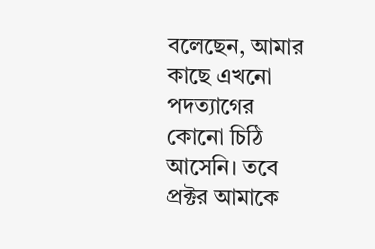বলেছেন, আমার কাছে এখনো পদত্যাগের কোনো চিঠি আসেনি। তবে প্রক্টর আমাকে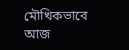মৌখিকভাবে আজ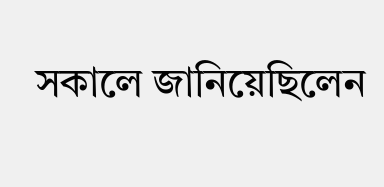সকালে জানিয়েছিলেন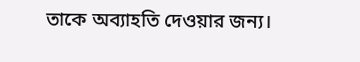তাকে অব্যাহতি দেওয়ার জন্য।